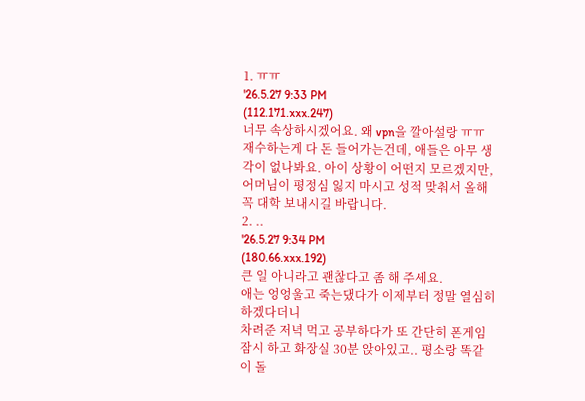1. ㅠㅠ
'26.5.27 9:33 PM
(112.171.xxx.247)
너무 속상하시겠어요. 왜 vpn을 깔아설랑 ㅠㅠ
재수하는게 다 돈 들어가는건데, 애들은 아무 생각이 없나봐요. 아이 상황이 어떤지 모르겠지만, 어머님이 평정심 잃지 마시고 성적 맞춰서 올해 꼭 대학 보내시길 바랍니다.
2. ..
'26.5.27 9:34 PM
(180.66.xxx.192)
큰 일 아니라고 괜찮다고 좀 해 주세요.
애는 엉엉울고 죽는댔다가 이제부터 정말 열심히 하겠다더니
차려준 저녁 먹고 공부하다가 또 간단히 폰게임 잠시 하고 화장실 30분 앉아있고.. 평소랑 똑같이 돌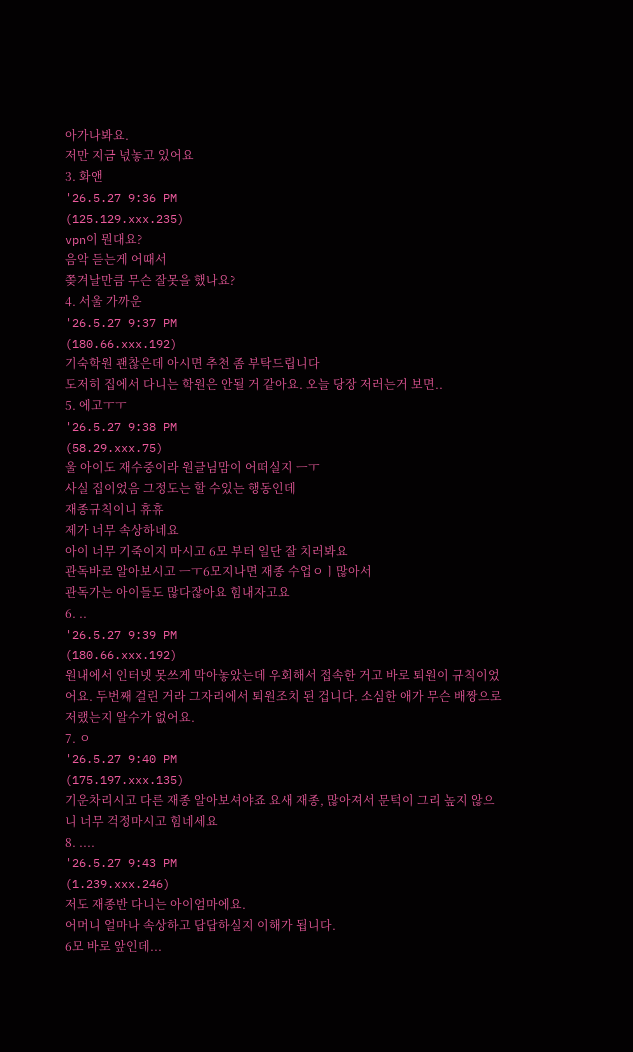아가나봐요.
저만 지금 넋놓고 있어요
3. 화앤
'26.5.27 9:36 PM
(125.129.xxx.235)
vpn이 뭔대요?
음악 듣는게 어때서
쫒겨날만큼 무슨 잘못을 했나요?
4. 서울 가까운
'26.5.27 9:37 PM
(180.66.xxx.192)
기숙학원 괜찮은데 아시면 추천 좀 부탁드립니다
도저히 집에서 다니는 학원은 안될 거 같아요. 오늘 당장 저러는거 보면..
5. 에고ㅜㅜ
'26.5.27 9:38 PM
(58.29.xxx.75)
울 아이도 재수중이라 원글님맘이 어떠실지 ㅡㅜ
사실 집이었음 그정도는 할 수있는 행동인데
재종규칙이니 휴휴
제가 너무 속상하네요
아이 너무 기죽이지 마시고 6모 부터 일단 잘 치러봐요
관독바로 알아보시고 ㅡㅜ6모지나면 재종 수업ㅇㅣ많아서
관독가는 아이들도 많다잖아요 힘내자고요
6. ..
'26.5.27 9:39 PM
(180.66.xxx.192)
원내에서 인터넷 못쓰게 막아놓았는데 우회해서 접속한 거고 바로 퇴원이 규칙이었어요. 두번째 걸린 거라 그자리에서 퇴원조치 된 겁니다. 소심한 애가 무슨 배짱으로 저랬는지 알수가 없어요.
7. ㅇ
'26.5.27 9:40 PM
(175.197.xxx.135)
기운차리시고 다른 재종 알아보셔야죠 요새 재종, 많아져서 문턱이 그리 높지 않으니 너무 걱정마시고 힘네세요
8. ....
'26.5.27 9:43 PM
(1.239.xxx.246)
저도 재종반 다니는 아이엄마에요.
어머니 얼마나 속상하고 답답하실지 이해가 됩니다.
6모 바로 앞인데...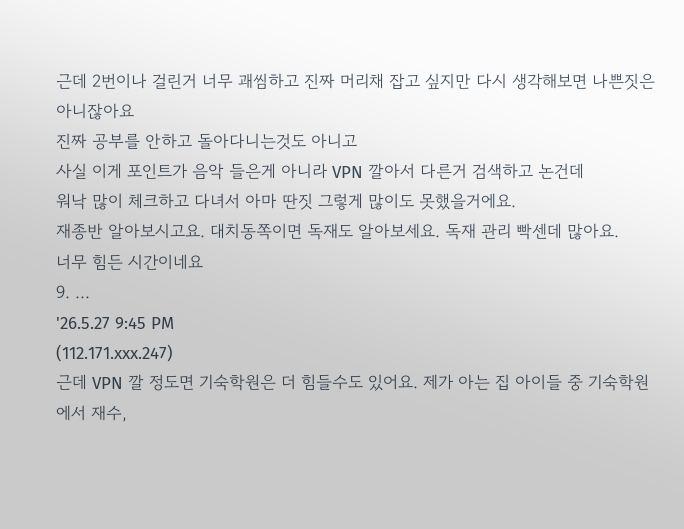근데 2번이나 걸린거 너무 괘씸하고 진짜 머리채 잡고 싶지만 다시 생각해보면 나쁜짓은 아니잖아요
진짜 공부를 안하고 돌아다니는것도 아니고
사실 이게 포인트가 음악 들은게 아니라 VPN 깔아서 다른거 검색하고 논건데
워낙 많이 체크하고 다녀서 아마 딴짓 그렇게 많이도 못했을거에요.
재종반 알아보시고요. 대치동쪽이면 독재도 알아보세요. 독재 관리 빡센데 많아요.
너무 힘든 시간이네요
9. ...
'26.5.27 9:45 PM
(112.171.xxx.247)
근데 VPN 깔 정도면 기숙학원은 더 힘들수도 있어요. 제가 아는 집 아이들 중 기숙학원에서 재수,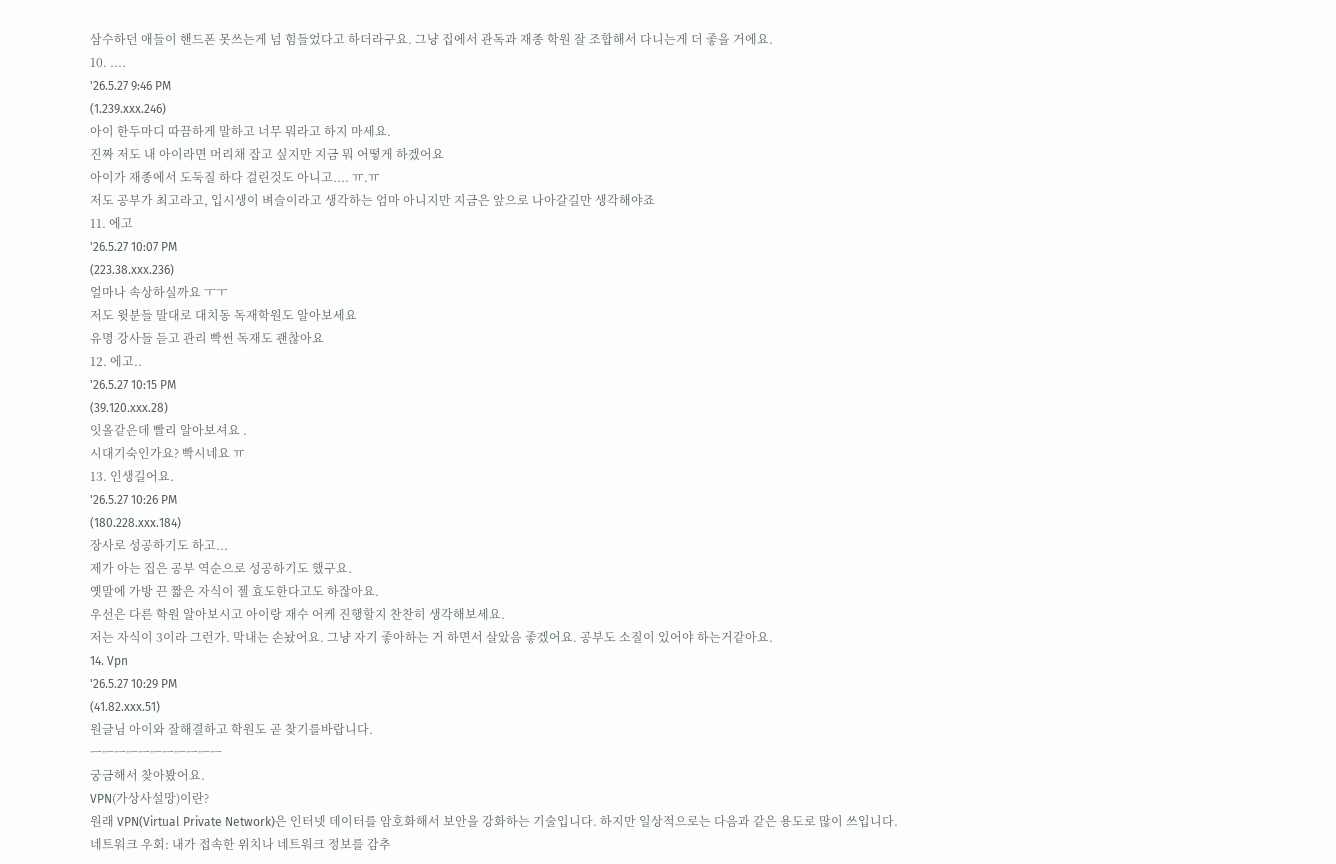삼수하던 애들이 핸드폰 못쓰는게 넘 힘들었다고 하더라구요. 그냥 집에서 관독과 재종 학원 잘 조합해서 다니는게 더 좋을 거에요.
10. ....
'26.5.27 9:46 PM
(1.239.xxx.246)
아이 한두마디 따끔하게 말하고 너무 뭐라고 하지 마세요.
진짜 저도 내 아이라면 머리채 잡고 싶지만 지금 뭐 어떻게 하겠어요
아이가 재종에서 도둑질 하다 걸린것도 아니고.... ㅠ.ㅠ
저도 공부가 최고라고, 입시생이 벼슬이라고 생각하는 엄마 아니지만 지금은 앞으로 나아갈길만 생각해야죠
11. 에고
'26.5.27 10:07 PM
(223.38.xxx.236)
얼마나 속상하실까요 ㅜㅜ
저도 윗분들 말대로 대치동 독재학원도 알아보세요
유명 강사들 듣고 관리 빡썬 독재도 괜찮아요
12. 에고..
'26.5.27 10:15 PM
(39.120.xxx.28)
잇올같은데 빨리 알아보셔요 .
시대기숙인가요? 빡시네요 ㅠ
13. 인생길어요.
'26.5.27 10:26 PM
(180.228.xxx.184)
장사로 성공하기도 하고...
제가 아는 집은 공부 역순으로 성공하기도 했구요.
옛말에 가방 끈 짧은 자식이 젤 효도한다고도 하잖아요.
우선은 다른 학원 알아보시고 아이랑 재수 어케 진행할지 찬찬히 생각해보세요.
저는 자식이 3이라 그런가. 막내는 손놨어요. 그냥 자기 좋아하는 거 하면서 살았음 좋겠어요. 공부도 소질이 있어야 하는거같아요.
14. Vpn
'26.5.27 10:29 PM
(41.82.xxx.51)
원글님 아이와 잘해결하고 학원도 곧 찾기를바랍니다.
ㅡㅡㅡㅡㅡㅡㅡㅡㅡㅡㅡ
궁금해서 찾아봤어요.
VPN(가상사설망)이란?
원래 VPN(Virtual Private Network)은 인터넷 데이터를 암호화해서 보안을 강화하는 기술입니다. 하지만 일상적으로는 다음과 같은 용도로 많이 쓰입니다.
네트워크 우회: 내가 접속한 위치나 네트워크 정보를 감추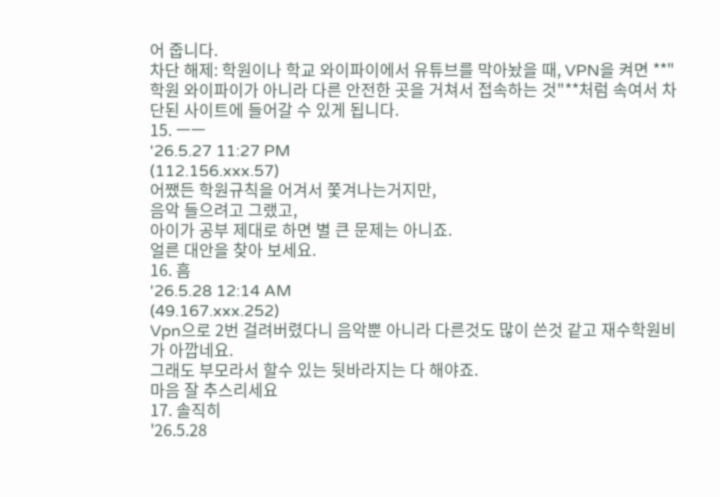어 줍니다.
차단 해제: 학원이나 학교 와이파이에서 유튜브를 막아놨을 때, VPN을 켜면 **"학원 와이파이가 아니라 다른 안전한 곳을 거쳐서 접속하는 것"**처럼 속여서 차단된 사이트에 들어갈 수 있게 됩니다.
15. ㅡㅡ
'26.5.27 11:27 PM
(112.156.xxx.57)
어쨌든 학원규칙을 어겨서 쫓겨나는거지만,
음악 들으려고 그랬고,
아이가 공부 제대로 하면 별 큰 문제는 아니죠.
얼른 대안을 찾아 보세요.
16. 흠
'26.5.28 12:14 AM
(49.167.xxx.252)
Vpn으로 2번 걸려버렸다니 음악뿐 아니라 다른것도 많이 쓴것 같고 재수학원비가 아깝네요.
그래도 부모라서 할수 있는 뒷바라지는 다 해야죠.
마음 잘 추스리세요
17. 솔직히
'26.5.28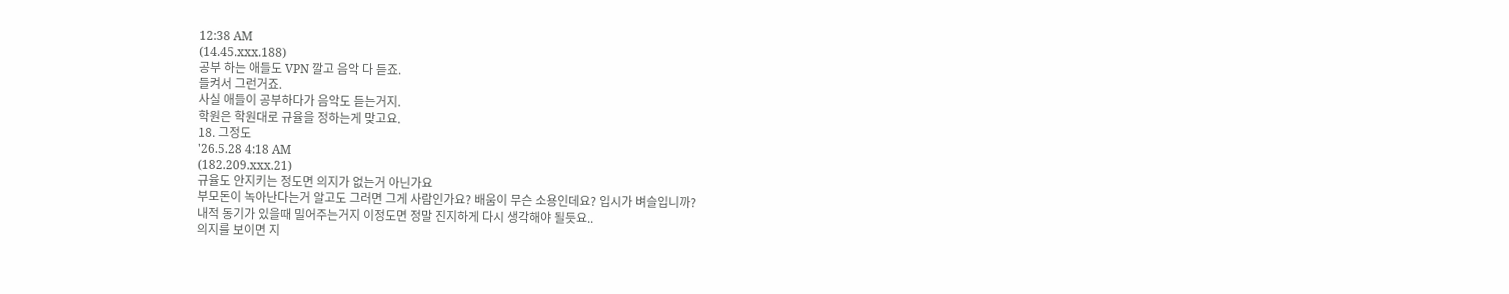12:38 AM
(14.45.xxx.188)
공부 하는 애들도 VPN 깔고 음악 다 듣죠.
들켜서 그런거죠.
사실 애들이 공부하다가 음악도 듣는거지.
학원은 학원대로 규율을 정하는게 맞고요.
18. 그정도
'26.5.28 4:18 AM
(182.209.xxx.21)
규율도 안지키는 정도면 의지가 없는거 아닌가요
부모돈이 녹아난다는거 알고도 그러면 그게 사람인가요? 배움이 무슨 소용인데요? 입시가 벼슬입니까?
내적 동기가 있을때 밀어주는거지 이정도면 정말 진지하게 다시 생각해야 될듯요..
의지를 보이면 지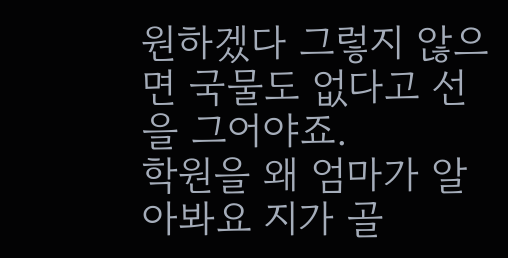원하겠다 그렇지 않으면 국물도 없다고 선을 그어야죠.
학원을 왜 엄마가 알아봐요 지가 골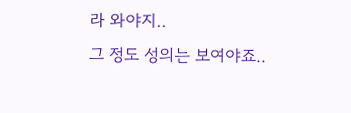라 와야지..
그 정도 성의는 보여야죠..